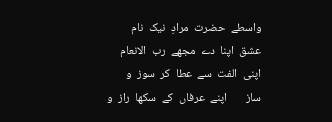واسطے  حضرت  مرادِ  نیک  نام      عشق  اپنا  دے  مجھے  رب  الانعام        اپنی  الفت  سے  عطا  کر  سوز  و  ساز       اپنے  عرفاں  کے  سکھا  راز  و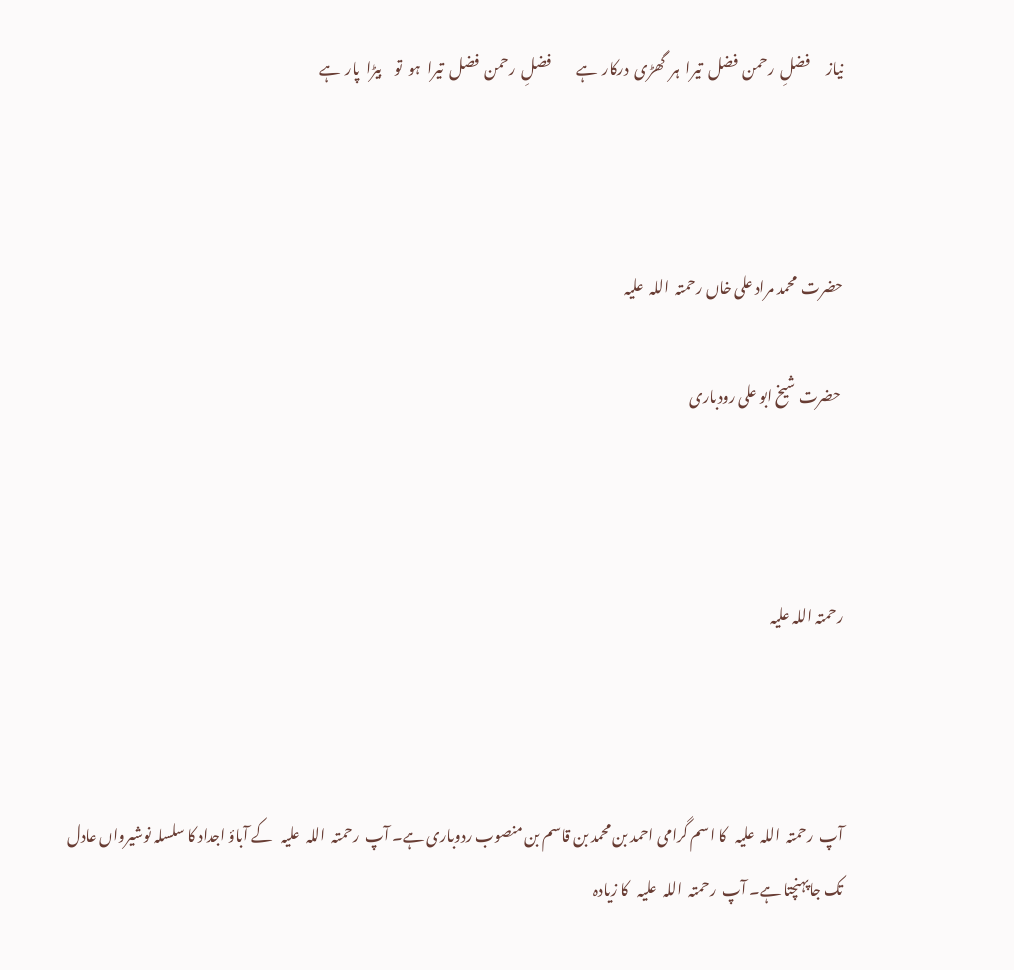نیاز      فضلِ  رحمن  فضل  تیرا  ہر  گھڑی  درکار  ہے         فضلِ  رحمن  فضل  تیرا  ہو  تو    بیڑا  پار  ہے



حضرت  محمد مراد علی خاں رحمتہ  اللہ  علیہ

 حضرت شیخ ابو علی رودباری



رحمتہ اللہ علیہ



آپ  رحمتہ  اللہ  علیہ   کا اسم گرامی احمد بن محمد بن قاسم بن منصوب ردوباری ہے۔ آپ  رحمتہ  اللہ  علیہ   کے آباؤ اجداد کا سلسلہ نوشیرواں عادل تک جاپہنچتا ہے۔ آپ  رحمتہ  اللہ  علیہ   کا زیادہ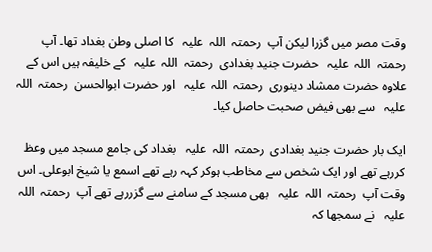وقت مصر میں گزرا لیکن آپ  رحمتہ  اللہ  علیہ   کا اصلی وطن بغداد تھا۔ آپ  رحمتہ  اللہ  علیہ   حضرت جنید بغدادی  رحمتہ  اللہ  علیہ   کے خلیفہ ہیں اس کے علاوہ حضرت ممشاد دینوری  رحمتہ  اللہ  علیہ   اور حضرت ابوالحسن  رحمتہ  اللہ  علیہ   سے بھی فیض صحبت حاصل کیا۔

ایک بار حضرت جنید بغدادی  رحمتہ  اللہ  علیہ   بغداد کی جامع مسجد میں وعظ کررہے تھے اور ایک شخص سے مخاطب ہوکر کہہ رہے تھے اسمع یا شیخ ابوعلی۔ اس وقت آپ  رحمتہ  اللہ  علیہ   بھی مسجد کے سامنے سے گزررہے تھے آپ  رحمتہ  اللہ  علیہ   نے سمجھا کہ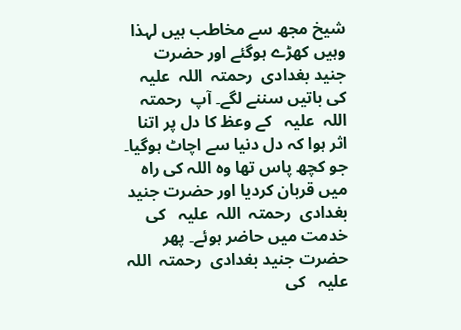شیخ مجھ سے مخاطب ہیں لہذا وہیں کھڑے ہوگئے اور حضرت جنید بغدادی  رحمتہ  اللہ  علیہ   کی باتیں سننے لگے۔ آپ  رحمتہ  اللہ  علیہ   کے وعظ کا دل پر اتنا اثر ہوا کہ دل دنیا سے اچاٹ ہوگیا۔ جو کچھ پاس تھا وہ اللہ کی راہ میں قربان کردیا اور حضرت جنید بغدادی  رحمتہ  اللہ  علیہ   کی خدمت میں حاضر ہوئے۔ پھر حضرت جنید بغدادی  رحمتہ  اللہ  علیہ   کی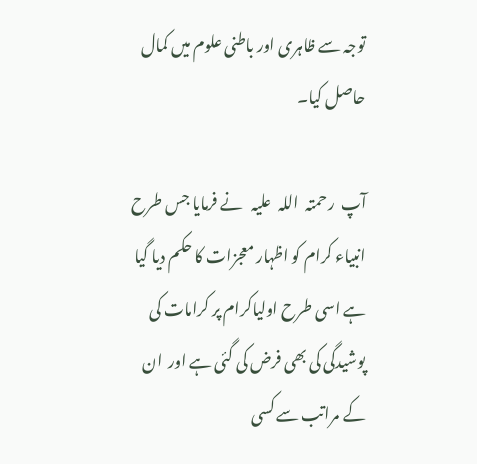توجہ سے ظاہری اور باطنی علوم میں کمال حاصل کیا۔

آپ  رحمتہ  اللہ  علیہ   نے فرمایا جس طرح انبیاء کرام کو اظہار معجزات کا حکم دیا گیا ہے اسی طرح اولیاکرام پر کرامات کی پوشیدگی کی بھی فرض کی گئی ہے اور  ان کے مراتب سے کسی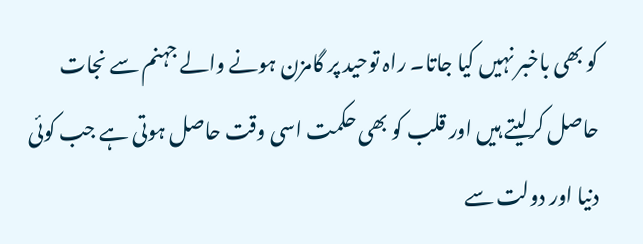کو بھی باخبر نہیں کیا جاتا۔ راہ توحید پر گامزن ہونے والے جہنم سے نجات حاصل کرلیتے ہیں اور قلب کو بھی حکمت اسی وقت حاصل ہوتی ہے جب کوئی دنیا اور دولت سے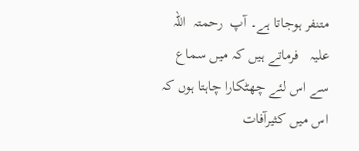متنفر ہوجاتا ہے۔ آپ  رحمتہ  اللہ  علیہ   فرماتے ہیں کہ میں سماع سے اس لئے چھٹکارا چاہتا ہوں کہ اس میں کثیرآفات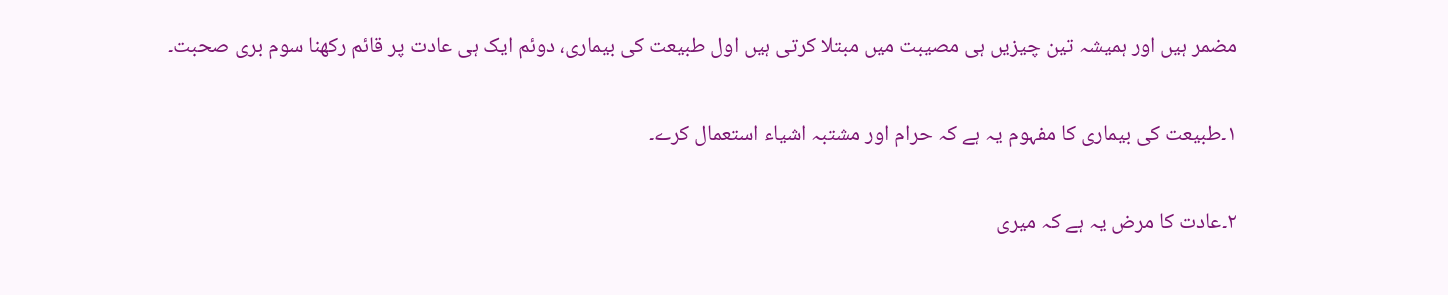مضمر ہیں اور ہمیشہ تین چیزیں ہی مصیبت میں مبتلا کرتی ہیں اول طبیعت کی بیماری، دوئم ایک ہی عادت پر قائم رکھنا سوم بری صحبت۔

۱۔طبیعت کی بیماری کا مفہوم یہ ہے کہ حرام اور مشتبہ اشیاء استعمال کرے۔

۲۔عادت کا مرض یہ ہے کہ میری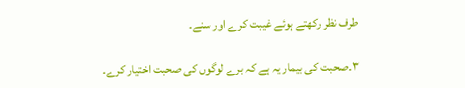طرف نظر رکھتے ہوئے غیبت کرے اور سنے۔

۳۔صحبت کی بیمار یہ ہے کہ برے لوگوں کی صحبت اختیار کرے۔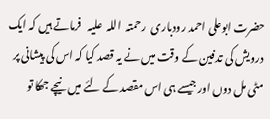حضرت ابوعلی احمد رودباری  رحمتہ  اللہ  علیہ   فرماتے ہیں کہ ایک درویش کی تدفین کے وقت میں نے یہ قصد کیا کہ اس کی پیشانی پر مٹی مل دوں اور جیسے ہی اس مقصد کے لئے میں نیچے جھکا تو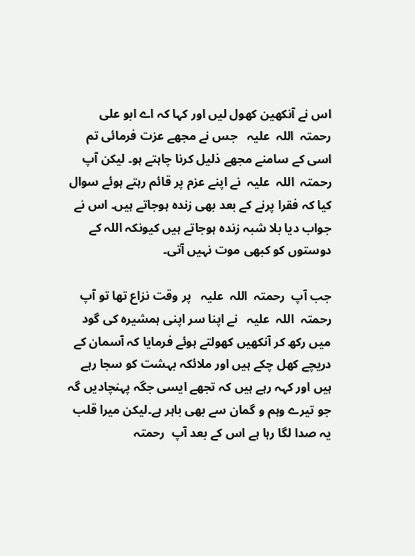اس نے آنکھین کھول لیں اور کہا کہ اے ابو علی  رحمتہ  اللہ  علیہ   جس نے مجھے عزت فرمائی تم اسی کے سامنے مجھے ذلیل کرنا چاہتے ہو۔ لیکن آپ  رحمتہ  اللہ  علیہ  نے اپنے عزم پر قائم رہتے ہوئے سوال کیا کہ فقرا پرنے کے بعد بھی زندہ ہوجاتے ہیں۔ اس نے جواب دیا بلا شبہ زندہ ہوجاتے ہیں کیونکہ اللہ کے دوستوں کو کبھی موت نہیں آتی۔

جب آپ  رحمتہ  اللہ  علیہ   پر وقت نزاع تھا تو آپ  رحمتہ  اللہ  علیہ   نے اپنا سر اپنی ہمشیرہ کی گود میں رکھ کر آنکھیں کھولتے ہوئے فرمایا کہ آسمان کے دریچے کھل چکے ہیں اور ملائکہ بہشت کو سجا رہے ہیں اور کہہ رہے ہیں کہ تجھے ایسی جگہ پہنچادیں گہ جو تیرے وہم و گمان سے بھی باہر ہے۔لیکن میرا قلب یہ صدا لگا رہا ہے اس کے بعد آپ  رحمتہ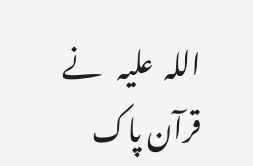اللہ  علیہ   نے قرآن پاک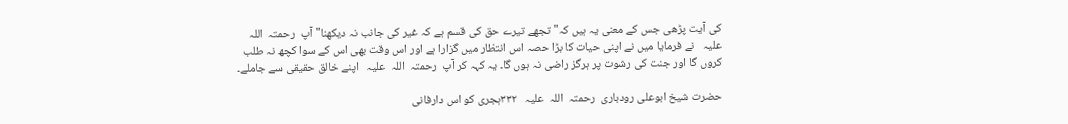کی آیت پڑھی جس کے معنی یہ ہیں کہ" تجھے تیرے حق کی قسم ہے کہ غیر کی جانب نہ دیکھنا"آپ  رحمتہ  اللہ  علیہ   نے فرمایا میں نے اپنی حیات کا بڑا حصہ اس انتظار میں گزارا ہے اور اس وقت بھی اس کے سوا کچھ نہ طلب کروں گا اور جنت کی رشوت پر ہرگز راضی نہ ہوں گا۔ یہ کہہ کر آپ  رحمتہ  اللہ  علیہ   اپنے خالق حقیقی سے جاملے۔

حضرت شیخ ابوعلی رودباری  رحمتہ  اللہ  علیہ   ۳۳۲ہجری کو اس دارفانی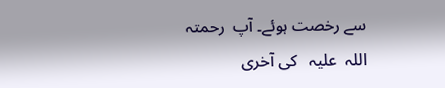سے رخصت ہوئے۔ آپ  رحمتہ  اللہ  علیہ   کی آخری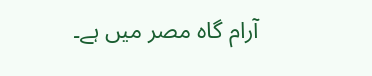آرام گاہ مصر میں ہے۔